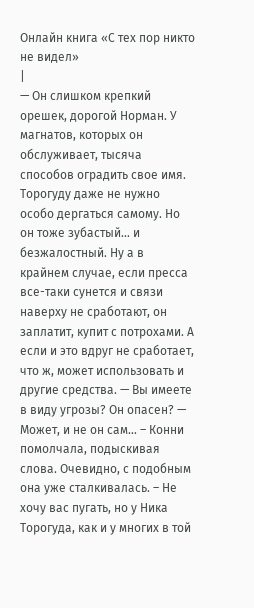Онлайн книга «С тех пор никто не видел»
|
— Он слишком крепкий орешек, дорогой Норман. У магнатов, которых он обслуживает, тысяча способов оградить свое имя. Торогуду даже не нужно особо дергаться самому. Но он тоже зубастый… и безжалостный. Ну а в крайнем случае, если пресса все-таки сунется и связи наверху не сработают, он заплатит, купит с потрохами. А если и это вдруг не сработает, что ж, может использовать и другие средства. — Вы имеете в виду угрозы? Он опасен? — Может, и не он сам… – Конни помолчала, подыскивая слова. Очевидно, с подобным она уже сталкивалась. – Не хочу вас пугать, но у Ника Торогуда, как и у многих в той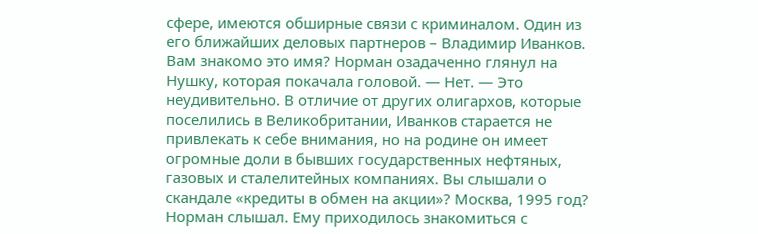сфере, имеются обширные связи с криминалом. Один из его ближайших деловых партнеров – Владимир Иванков. Вам знакомо это имя? Норман озадаченно глянул на Нушку, которая покачала головой. — Нет. — Это неудивительно. В отличие от других олигархов, которые поселились в Великобритании, Иванков старается не привлекать к себе внимания, но на родине он имеет огромные доли в бывших государственных нефтяных, газовых и сталелитейных компаниях. Вы слышали о скандале «кредиты в обмен на акции»? Москва, 1995 год? Норман слышал. Ему приходилось знакомиться с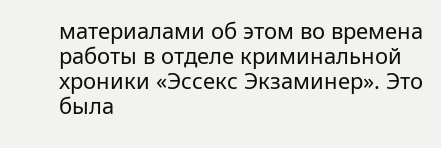материалами об этом во времена работы в отделе криминальной хроники «Эссекс Экзаминер». Это была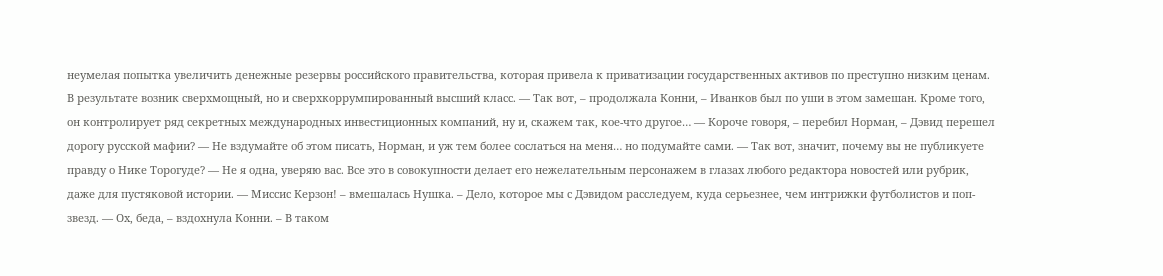неумелая попытка увеличить денежные резервы российского правительства, которая привела к приватизации государственных активов по преступно низким ценам. В результате возник сверхмощный, но и сверхкоррумпированный высший класс. — Так вот, – продолжала Конни, – Иванков был по уши в этом замешан. Кроме того, он контролирует ряд секретных международных инвестиционных компаний, ну и, скажем так, кое-что другое… — Короче говоря, – перебил Норман, – Дэвид перешел дорогу русской мафии? — Не вздумайте об этом писать, Норман, и уж тем более сослаться на меня… но подумайте сами. — Так вот, значит, почему вы не публикуете правду о Нике Торогуде? — Не я одна, уверяю вас. Все это в совокупности делает его нежелательным персонажем в глазах любого редактора новостей или рубрик, даже для пустяковой истории. — Миссис Керзон! – вмешалась Нушка. – Дело, которое мы с Дэвидом расследуем, куда серьезнее, чем интрижки футболистов и поп-звезд. — Ох, беда, – вздохнула Конни. – В таком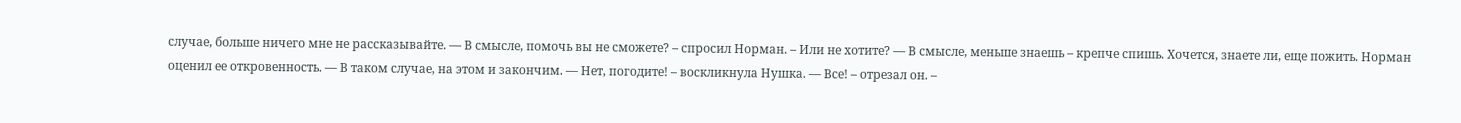случае, больше ничего мне не рассказывайте. — В смысле, помочь вы не сможете? – спросил Норман. – Или не хотите? — В смысле, меньше знаешь – крепче спишь. Хочется, знаете ли, еще пожить. Норман оценил ее откровенность. — В таком случае, на этом и закончим. — Нет, погодите! – воскликнула Нушка. — Все! – отрезал он. –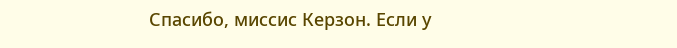Спасибо, миссис Керзон. Если у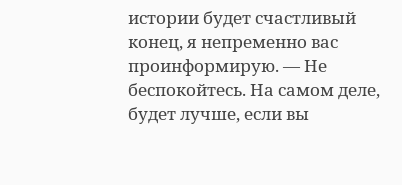истории будет счастливый конец, я непременно вас проинформирую. — Не беспокойтесь. На самом деле, будет лучше, если вы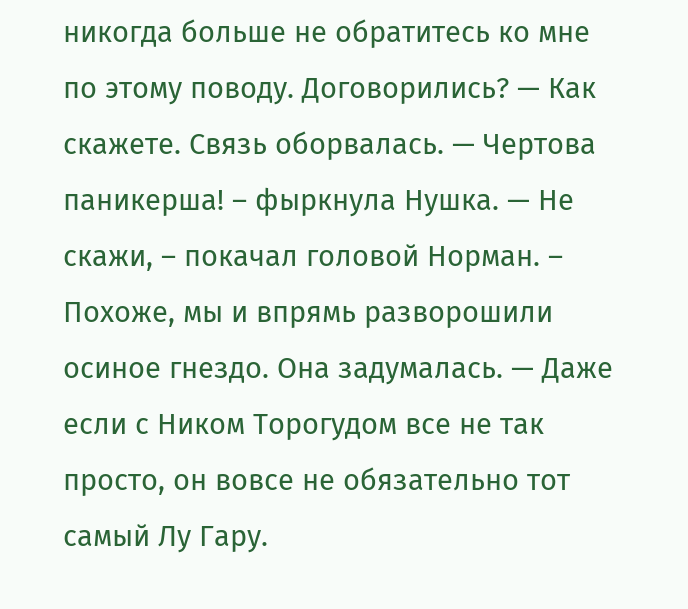никогда больше не обратитесь ко мне по этому поводу. Договорились? — Как скажете. Связь оборвалась. — Чертова паникерша! – фыркнула Нушка. — Не скажи, – покачал головой Норман. – Похоже, мы и впрямь разворошили осиное гнездо. Она задумалась. — Даже если с Ником Торогудом все не так просто, он вовсе не обязательно тот самый Лу Гару.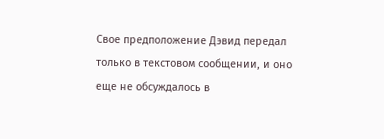Свое предположение Дэвид передал только в текстовом сообщении, и оно еще не обсуждалось в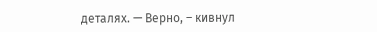деталях. — Верно, – кивнул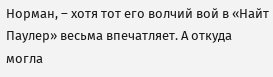Норман, – хотя тот его волчий вой в «Найт Паулер» весьма впечатляет. А откуда могла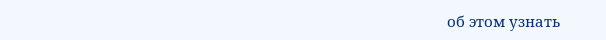об этом узнать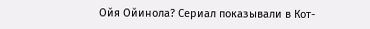Ойя Ойинола? Сериал показывали в Кот-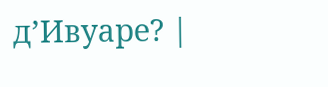д’Ивуаре? |